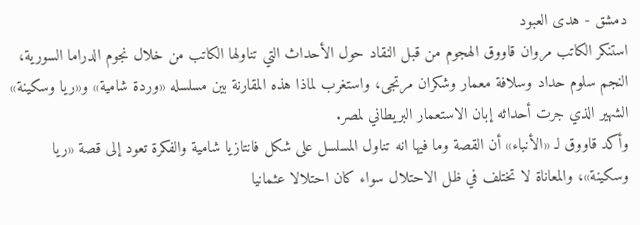دمشق - هدى العبود
استنكر الكاتب مروان قاووق الهجوم من قبل النقاد حول الأحداث التي تناولها الكاتب من خلال نجوم الدراما السورية، النجم سلوم حداد وسلافة معمار وشكران مرتجى، واستغرب لماذا هذه المقارنة بين مسلسله «وردة شامية» و«ريا وسكينة» الشهير الذي جرت أحداثه إبان الاستعمار البريطاني لمصر.
وأكد قاووق لـ «الأنباء» أن القصة وما فيها انه تناول المسلسل على شكل فانتازيا شامية والفكرة تعود إلى قصة «ريا وسكينة»، والمعاناة لا تختلف في ظل الاحتلال سواء كان احتلالا عثمانيا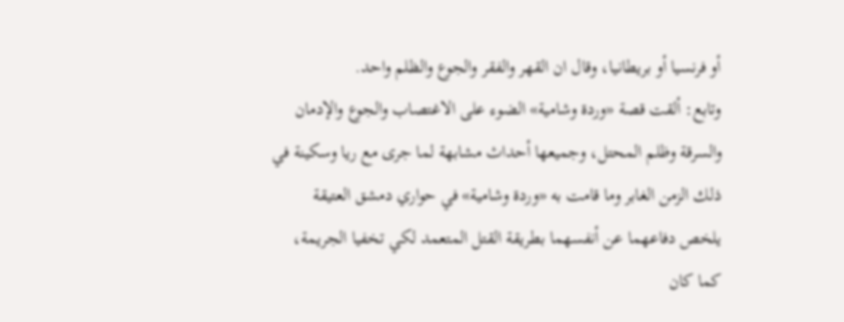أو فرنسيا أو بريطانيا، وقال ان القهر والفقر والجوع والظلم واحد.
وتابع: ألقت قصة «وردة وشامية» الضوء على الاغتصاب والجوع والإدمان والسرقة وظلم المحتل، وجميعها أحداث مشابهة لما جرى مع ريا وسكينة في ذلك الزمن الغابر وما قامت به «وردة وشامية» في حواري دمشق العتيقة يلخص دفاعهما عن أنفسهما بطريقة القتل المتعمد لكي تخفيا الجريمة، كما كان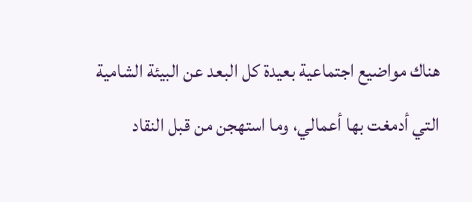هناك مواضيع اجتماعية بعيدة كل البعد عن البيئة الشامية التي أدمغت بها أعمالي، وما استهجن من قبل النقاد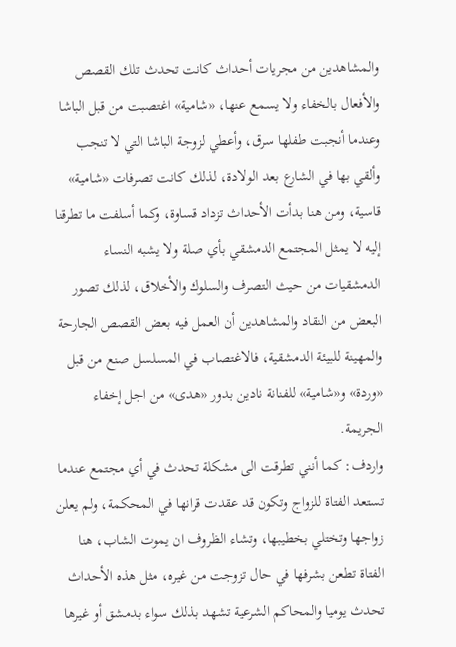والمشاهدين من مجريات أحداث كانت تحدث تلك القصص والأفعال بالخفاء ولا يسمع عنها، «شامية» اغتصبت من قبل الباشا وعندما أنجبت طفلها سرق، وأعطي لزوجة الباشا التي لا تنجب وألقي بها في الشارع بعد الولادة، لذلك كانت تصرفات «شامية» قاسية، ومن هنا بدأت الأحداث تزداد قساوة، وكما أسلفت ما تطرقنا إليه لا يمثل المجتمع الدمشقي بأي صلة ولا يشبه النساء الدمشقيات من حيث التصرف والسلوك والأخلاق، لذلك تصور البعض من النقاد والمشاهدين أن العمل فيه بعض القصص الجارحة والمهينة للبيئة الدمشقية، فالاغتصاب في المسلسل صنع من قبل «وردة» و«شامية» للفنانة نادين بدور «هدى» من اجل إخفاء الجريمة.
واردف: كما أنني تطرقت الى مشكلة تحدث في أي مجتمع عندما تستعد الفتاة للزواج وتكون قد عقدت قرانها في المحكمة، ولم يعلن زواجها وتختلي بخطيبها، وتشاء الظروف ان يموت الشاب، هنا الفتاة تطعن بشرفها في حال تزوجت من غيره، مثل هذه الأحداث تحدث يوميا والمحاكم الشرعية تشهد بذلك سواء بدمشق أو غيرها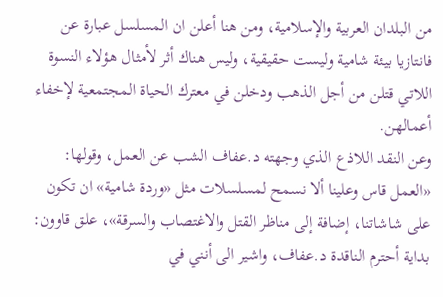من البلدان العربية والإسلامية، ومن هنا أعلن ان المسلسل عبارة عن فانتازيا بيئة شامية وليست حقيقية، وليس هناك أثر لأمثال هؤلاء النسوة اللاتي قتلن من أجل الذهب ودخلن في معترك الحياة المجتمعية لإخفاء أعمالهن.
وعن النقد اللاذع الذي وجهته د.عفاف الشب عن العمل، وقولها: «العمل قاس وعلينا ألا نسمح لمسلسلات مثل «وردة شامية» ان تكون على شاشاتنا، إضافة إلى مناظر القتل والاغتصاب والسرقة»، علق قاوون: بداية أحترم الناقدة د.عفاف، واشير الى أنني في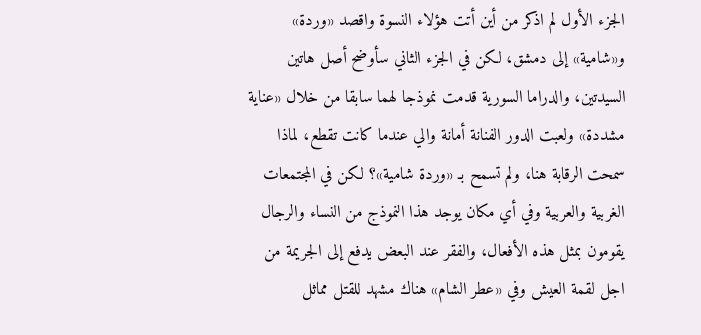الجزء الأول لم اذكر من أين أتت هؤلاء النسوة واقصد «وردة» و«شامية» إلى دمشق، لكن في الجزء الثاني سأوضح أصل هاتين السيدتين، والدراما السورية قدمت نموذجا لهما سابقا من خلال «عناية مشددة» ولعبت الدور الفنانة أمانة والي عندما كانت تقطع، لماذا سمحت الرقابة هنا، ولم تسمح بـ «وردة شامية»؟ لكن في المجتمعات الغربية والعربية وفي أي مكان يوجد هذا النموذج من النساء والرجال يقومون بمثل هذه الأفعال، والفقر عند البعض يدفع إلى الجريمة من اجل لقمة العيش وفي «عطر الشام» هناك مشهد للقتل مماثل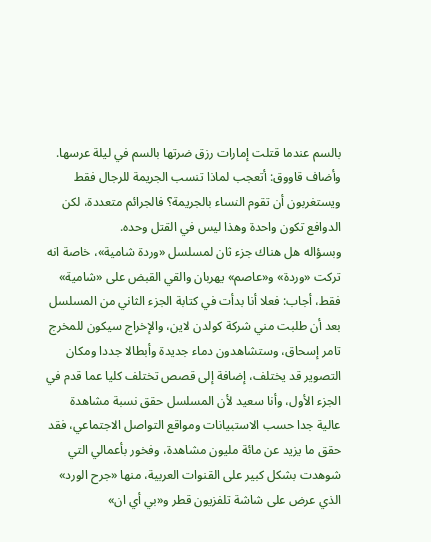بالسم عندما قتلت إمارات رزق ضرتها بالسم في ليلة عرسها.
وأضاف قاووق: أتعجب لماذا تنسب الجريمة للرجال فقط ويستغربون أن تقوم النساء بالجريمة؟ فالجرائم متعددة، لكن الدوافع تكون واحدة وهذا ليس في القتل وحده.
وبسؤاله هل هناك جزء ثان لمسلسل «وردة شامية»، خاصة انه تركت «وردة» و«عاصم» يهربان والقي القبض على «شامية» فقط، أجاب: فعلا أنا بدأت في كتابة الجزء الثاني من المسلسل بعد أن طلبت مني شركة كولدن لاين، والإخراج سيكون للمخرج تامر إسحاق، وستشاهدون دماء جديدة وأبطالا جددا ومكان التصوير قد يختلف، إضافة إلى قصص تختلف كليا عما قدم في الجزء الأول، وأنا سعيد لأن المسلسل حقق نسبة مشاهدة عالية جدا حسب الاستبيانات ومواقع التواصل الاجتماعي، فقد حقق ما يزيد عن مائة مليون مشاهدة، وفخور بأعمالي التي شوهدت بشكل كبير على القنوات العربية، منها «جرح الورد» الذي عرض على شاشة تلفزيون قطر و«بي أي ان»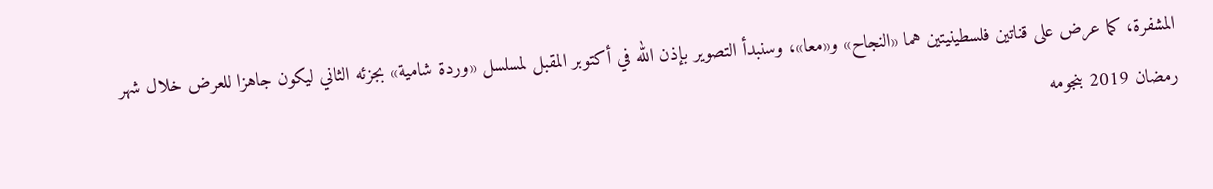المشفرة، كما عرض على قناتين فلسطينيتين هما «النجاح» و«معا»، وسنبدأ التصوير بإذن الله في أكتوبر المقبل لمسلسل «وردة شامية» بجزئه الثاني ليكون جاهزا للعرض خلال شهر رمضان 2019 بنجومه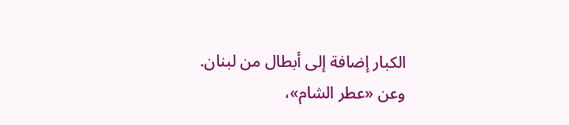الكبار إضافة إلى أبطال من لبنان.
وعن «عطر الشام»،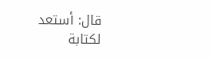قال: أستعد لكتابة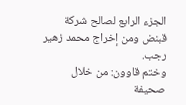الجزء الرابع لصالح شركة قبنض ومن إخراج محمد زهير رجب.
وختم قاوون: من خلال صحيفة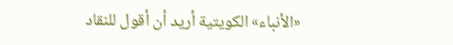«الأنباء» الكويتية أريد أن أقول للنقاد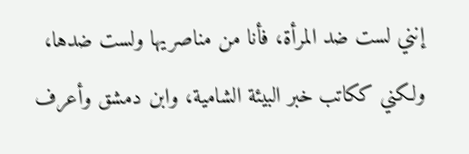إنني لست ضد المرأة، فأنا من مناصريها ولست ضدها، ولكني ككاتب خبر البيئة الشامية، وابن دمشق وأعرف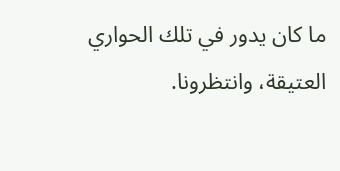ما كان يدور في تلك الحواري العتيقة، وانتظرونا.